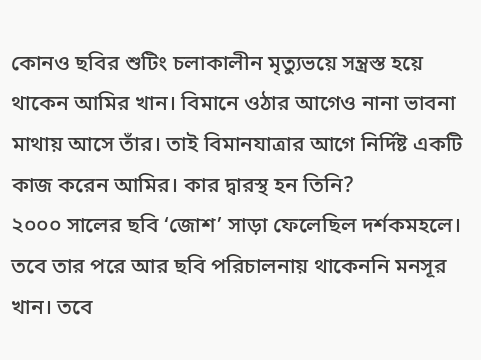কোনও ছবির শুটিং চলাকালীন মৃত্যুভয়ে সন্ত্রস্ত হয়ে থাকেন আমির খান। বিমানে ওঠার আগেও নানা ভাবনা মাথায় আসে তাঁর। তাই বিমানযাত্রার আগে নির্দিষ্ট একটি কাজ করেন আমির। কার দ্বারস্থ হন তিনি?
২০০০ সালের ছবি ‘জোশ’ সাড়া ফেলেছিল দর্শকমহলে। তবে তার পরে আর ছবি পরিচালনায় থাকেননি মনসূর খান। তবে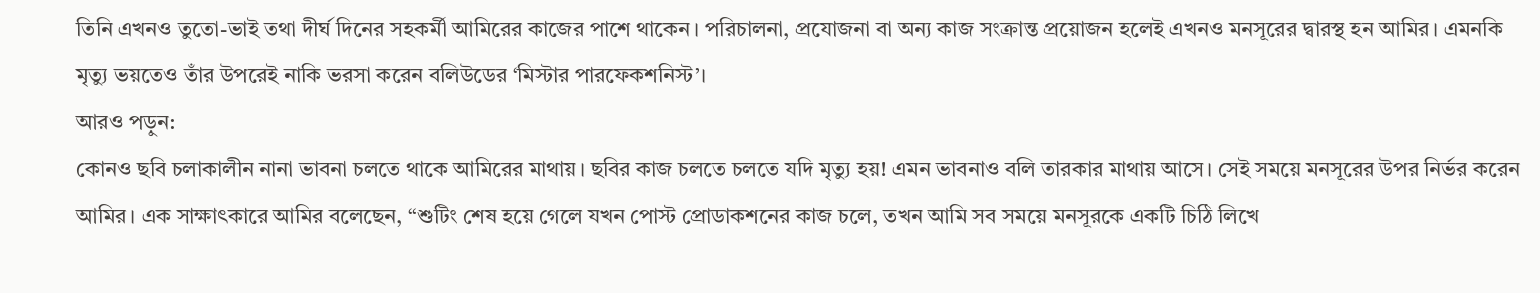তিনি এখনও তুতো-ভাই তথা দীর্ঘ দিনের সহকর্মী আমিরের কাজের পাশে থাকেন। পরিচালনা, প্রযোজনা বা অন্য কাজ সংক্রান্ত প্রয়োজন হলেই এখনও মনসূরের দ্বারস্থ হন আমির। এমনকি মৃত্যু ভয়তেও তাঁর উপরেই নাকি ভরসা করেন বলিউডের ‘মিস্টার পারফেকশনিস্ট’।
আরও পড়ুন:
কোনও ছবি চলাকালীন নানা ভাবনা চলতে থাকে আমিরের মাথায়। ছবির কাজ চলতে চলতে যদি মৃত্যু হয়! এমন ভাবনাও বলি তারকার মাথায় আসে। সেই সময়ে মনসূরের উপর নির্ভর করেন আমির। এক সাক্ষাৎকারে আমির বলেছেন, “শুটিং শেষ হয়ে গেলে যখন পোস্ট প্রোডাকশনের কাজ চলে, তখন আমি সব সময়ে মনসূরকে একটি চিঠি লিখে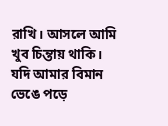রাখি। আসলে আমি খুব চিন্তায় থাকি। যদি আমার বিমান ভেঙে পড়ে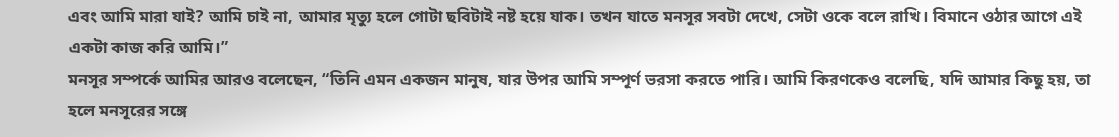এবং আমি মারা যাই? আমি চাই না, আমার মৃত্যু হলে গোটা ছবিটাই নষ্ট হয়ে যাক। তখন যাতে মনসূর সবটা দেখে, সেটা ওকে বলে রাখি। বিমানে ওঠার আগে এই একটা কাজ করি আমি।”
মনসূর সম্পর্কে আমির আরও বলেছেন, “তিনি এমন একজন মানুষ, যার উপর আমি সম্পূর্ণ ভরসা করতে পারি। আমি কিরণকেও বলেছি, যদি আমার কিছু হয়, তা হলে মনসূরের সঙ্গে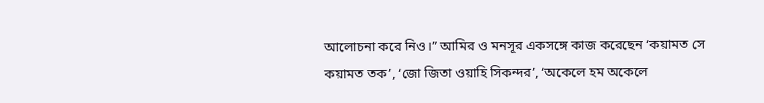আলোচনা করে নিও।” আমির ও মনসূর একসঙ্গে কাজ করেছেন ‘কয়ামত সে কয়ামত তক’, ‘জো জিতা ওয়াহি সিকন্দর’, ‘অকেলে হম অকেলে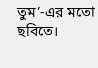তুম’-এর মতো ছবিতে।